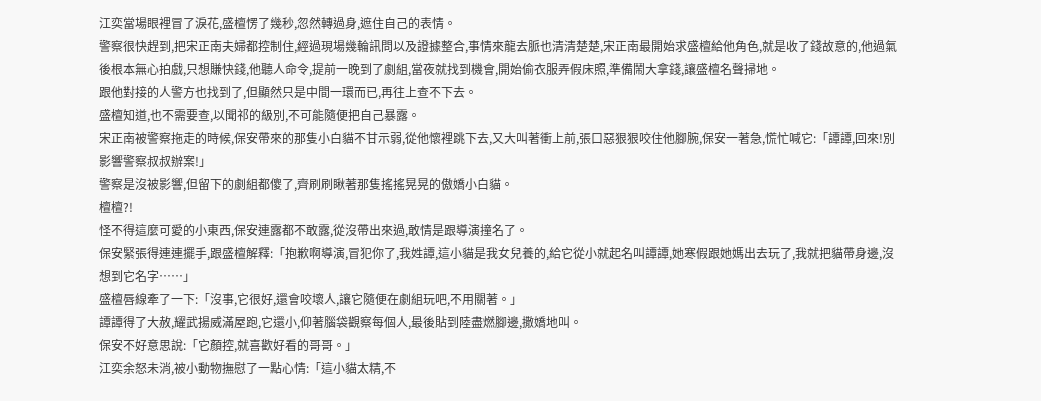江奕當場眼裡冒了淚花,盛檀愣了幾秒,忽然轉過身,遮住自己的表情。
警察很快趕到,把宋正南夫婦都控制住,經過現場幾輪訊問以及證據整合,事情來龍去脈也清清楚楚,宋正南最開始求盛檀給他角色,就是收了錢故意的,他過氣後根本無心拍戲,只想賺快錢,他聽人命令,提前一晚到了劇組,當夜就找到機會,開始偷衣服弄假床照,準備鬧大拿錢,讓盛檀名聲掃地。
跟他對接的人警方也找到了,但顯然只是中間一環而已,再往上查不下去。
盛檀知道,也不需要查,以聞祁的級別,不可能隨便把自己暴露。
宋正南被警察拖走的時候,保安帶來的那隻小白貓不甘示弱,從他懷裡跳下去,又大叫著衝上前,張口惡狠狠咬住他腳腕,保安一著急,慌忙喊它:「譚譚,回來!別影響警察叔叔辦案!」
警察是沒被影響,但留下的劇組都傻了,齊刷刷瞅著那隻搖搖晃晃的傲嬌小白貓。
檀檀?!
怪不得這麼可愛的小東西,保安連露都不敢露,從沒帶出來過,敢情是跟導演撞名了。
保安緊張得連連擺手,跟盛檀解釋:「抱歉啊導演,冒犯你了,我姓譚,這小貓是我女兒養的,給它從小就起名叫譚譚,她寒假跟她媽出去玩了,我就把貓帶身邊,沒想到它名字……」
盛檀唇線牽了一下:「沒事,它很好,還會咬壞人,讓它隨便在劇組玩吧,不用關著。」
譚譚得了大赦,耀武揚威滿屋跑,它還小,仰著腦袋觀察每個人,最後貼到陸盡燃腳邊,撒嬌地叫。
保安不好意思說:「它顏控,就喜歡好看的哥哥。」
江奕余怒未消,被小動物撫慰了一點心情:「這小貓太精,不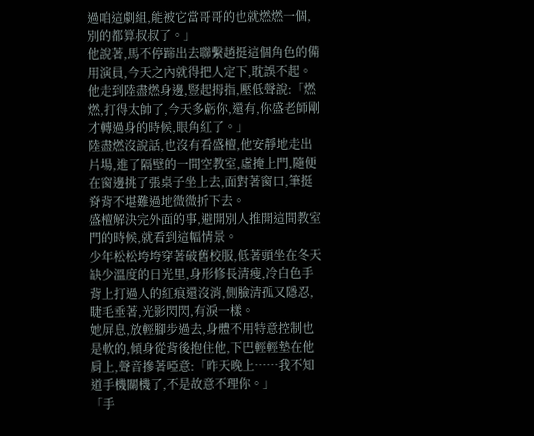過咱這劇組,能被它當哥哥的也就燃燃一個,別的都算叔叔了。」
他說著,馬不停蹄出去聯繫趙挺這個角色的備用演員,今天之內就得把人定下,耽誤不起。
他走到陸盡燃身邊,豎起拇指,壓低聲說:「燃燃,打得太帥了,今天多虧你,還有,你盛老師剛才轉過身的時候,眼角紅了。」
陸盡燃沒說話,也沒有看盛檀,他安靜地走出片場,進了隔壁的一間空教室,虛掩上門,隨便在窗邊挑了張桌子坐上去,面對著窗口,筆挺脊背不堪難過地微微折下去。
盛檀解決完外面的事,避開別人推開這間教室門的時候,就看到這幅情景。
少年松松垮垮穿著破舊校服,低著頭坐在冬天缺少溫度的日光里,身形修長清瘦,冷白色手背上打過人的紅痕還沒消,側臉清孤又隱忍,睫毛垂著,光影閃閃,有淚一樣。
她屏息,放輕腳步過去,身體不用特意控制也是軟的,傾身從背後抱住他,下巴輕輕墊在他肩上,聲音摻著啞意:「昨天晚上……我不知道手機關機了,不是故意不理你。」
「手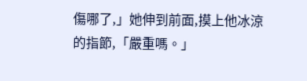傷哪了,」她伸到前面,摸上他冰涼的指節,「嚴重嗎。」